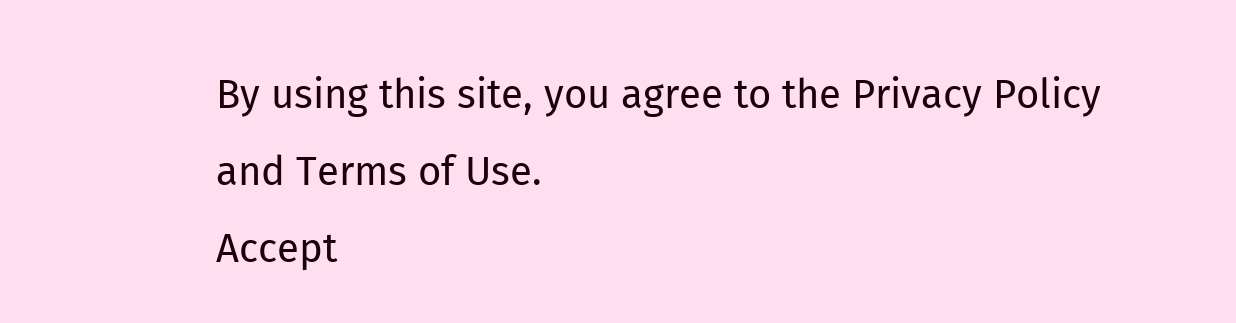By using this site, you agree to the Privacy Policy and Terms of Use.
Accept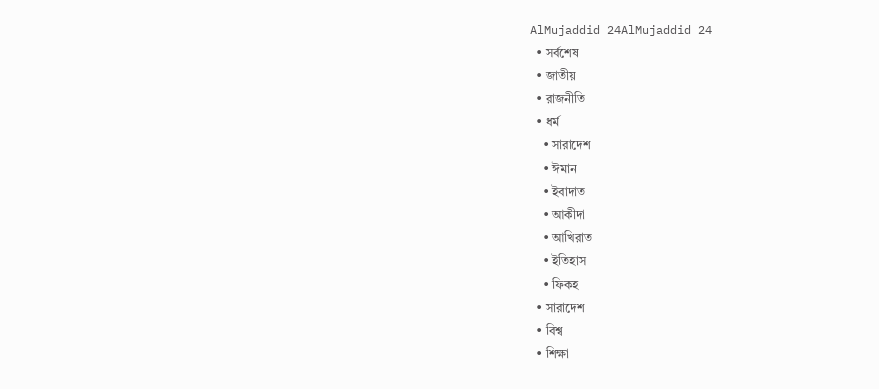AlMujaddid 24AlMujaddid 24
  • সর্বশেষ
  • জাতীয়
  • রাজনীতি
  • ধর্ম
    • সারাদেশ
    • ঈমান
    • ইবাদাত
    • আকীদা
    • আখিরাত
    • ইতিহাস
    • ফিকহ
  • সারাদেশ
  • বিশ্ব
  • শিক্ষা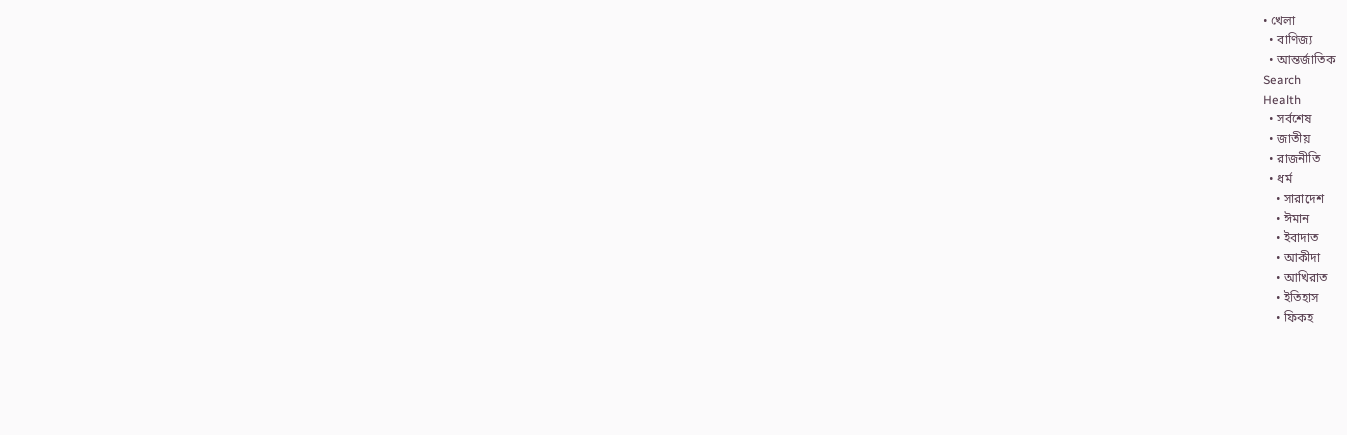• খেলা
  • বাণিজ্য
  • আন্তর্জাতিক
Search
Health
  • সর্বশেষ
  • জাতীয়
  • রাজনীতি
  • ধর্ম
    • সারাদেশ
    • ঈমান
    • ইবাদাত
    • আকীদা
    • আখিরাত
    • ইতিহাস
    • ফিকহ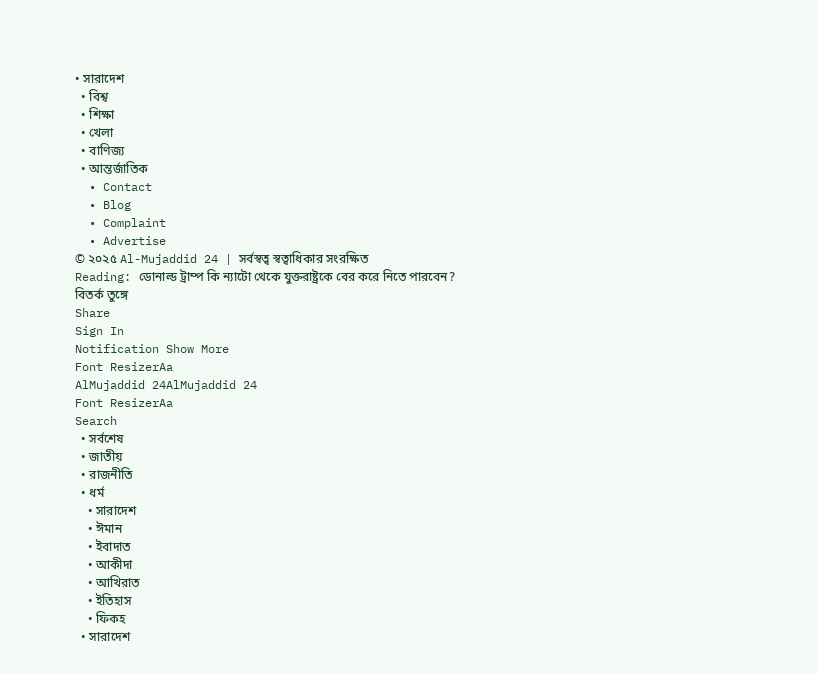• সারাদেশ
  • বিশ্ব
  • শিক্ষা
  • খেলা
  • বাণিজ্য
  • আন্তর্জাতিক
  • Contact
  • Blog
  • Complaint
  • Advertise
© ২০২৫ Al-Mujaddid 24 | সর্বস্বত্ব স্বত্বাধিকার সংরক্ষিত
Reading: ডোনাল্ড ট্রাম্প কি ন্যাটো থেকে যুক্তরাষ্ট্রকে বের করে নিতে পারবেন? বিতর্ক তুঙ্গে
Share
Sign In
Notification Show More
Font ResizerAa
AlMujaddid 24AlMujaddid 24
Font ResizerAa
Search
  • সর্বশেষ
  • জাতীয়
  • রাজনীতি
  • ধর্ম
    • সারাদেশ
    • ঈমান
    • ইবাদাত
    • আকীদা
    • আখিরাত
    • ইতিহাস
    • ফিকহ
  • সারাদেশ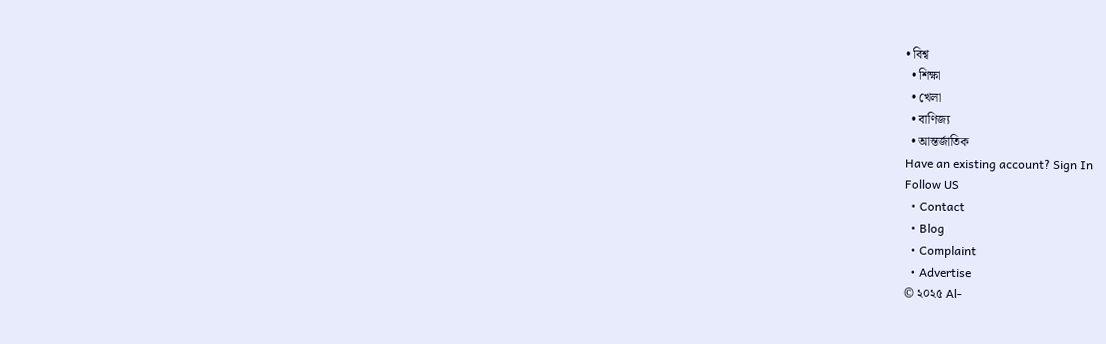• বিশ্ব
  • শিক্ষা
  • খেলা
  • বাণিজ্য
  • আন্তর্জাতিক
Have an existing account? Sign In
Follow US
  • Contact
  • Blog
  • Complaint
  • Advertise
© ২০২৫ Al-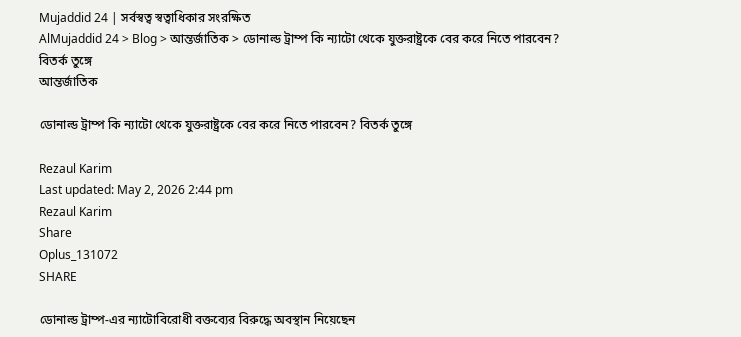Mujaddid 24 | সর্বস্বত্ব স্বত্বাধিকার সংরক্ষিত
AlMujaddid 24 > Blog > আন্তর্জাতিক > ডোনাল্ড ট্রাম্প কি ন্যাটো থেকে যুক্তরাষ্ট্রকে বের করে নিতে পারবেন? বিতর্ক তুঙ্গে
আন্তর্জাতিক

ডোনাল্ড ট্রাম্প কি ন্যাটো থেকে যুক্তরাষ্ট্রকে বের করে নিতে পারবেন? বিতর্ক তুঙ্গে

Rezaul Karim
Last updated: May 2, 2026 2:44 pm
Rezaul Karim
Share
Oplus_131072
SHARE

ডোনাল্ড ট্রাম্প-এর ন্যাটোবিরোধী বক্তব্যের বিরুদ্ধে অবস্থান নিয়েছেন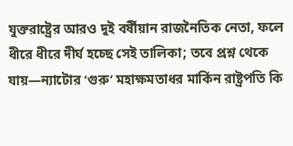যুক্তরাষ্ট্রের আরও দুই বর্ষীয়ান রাজনৈতিক নেতা, ফলে ধীরে ধীরে দীর্ঘ হচ্ছে সেই তালিকা; তবে প্রশ্ন থেকে যায়—ন্যাটোর ‘গুরু’ মহাক্ষমতাধর মার্কিন রাষ্ট্রপতি কি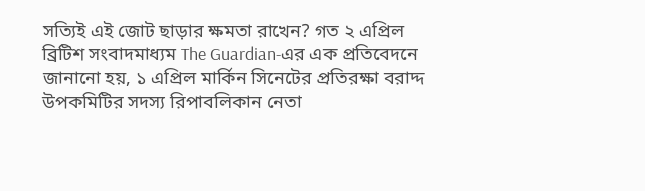সত্যিই এই জোট ছাড়ার ক্ষমতা রাখেন? গত ২ এপ্রিল ব্রিটিশ সংবাদমাধ্যম The Guardian-এর এক প্রতিবেদনে জানানো হয়, ১ এপ্রিল মার্কিন সিনেটের প্রতিরক্ষা বরাদ্দ উপকমিটির সদস্য রিপাবলিকান নেতা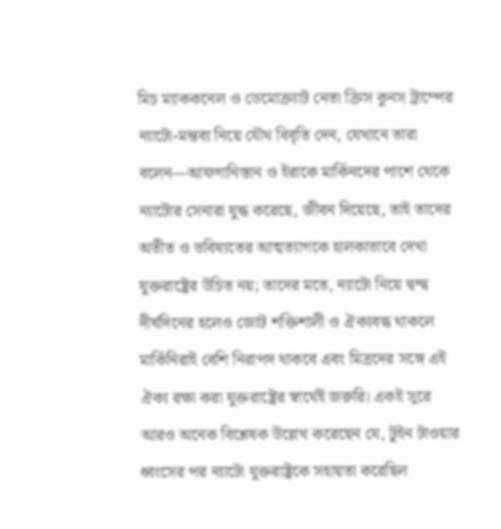মিচ ম্যাককনেল ও ডেমোক্র্যাট নেতা ক্রিস কুনস ট্রাম্পের ন্যাটো-মন্তব্য নিয়ে যৌথ বিবৃতি দেন, যেখানে তারা বলেন—আফগানিস্তান ও ইরাকে মার্কিনদের পাশে থেকে ন্যাটোর সেনারা যুদ্ধ করেছে, জীবন দিয়েছে, তাই তাদের অতীত ও ভবিষ্যতের আত্মত্যাগকে হালকাভাবে দেখা যুক্তরাষ্ট্রের উচিত নয়; তাদের মতে, ন্যাটো নিয়ে দ্বন্দ্ব দীর্ঘদিনের হলেও জোট শক্তিশালী ও ঐক্যবদ্ধ থাকলে মার্কিনিরাই বেশি নিরাপদ থাকবে এবং মিত্রদের সঙ্গে এই ঐক্য রক্ষা করা যুক্তরাষ্ট্রের স্বার্থেই জরুরি। একই সুরে আরও অনেক বিশ্লেষক উল্লেখ করেছেন যে, টুইন টাওয়ার ধ্বংসের পর ন্যাটো যুক্তরাষ্ট্রকে সহায়তা করেছিল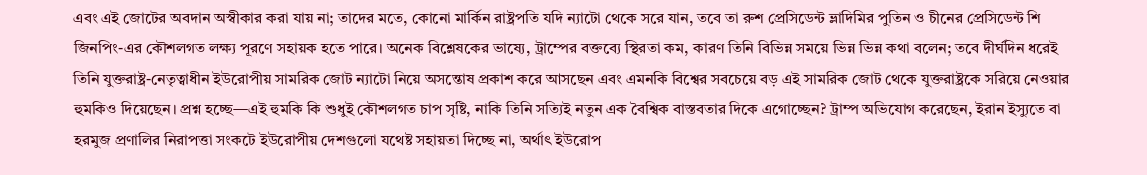এবং এই জোটের অবদান অস্বীকার করা যায় না; তাদের মতে, কোনো মার্কিন রাষ্ট্রপতি যদি ন্যাটো থেকে সরে যান, তবে তা রুশ প্রেসিডেন্ট ভ্লাদিমির পুতিন ও চীনের প্রেসিডেন্ট শি জিনপিং-এর কৌশলগত লক্ষ্য পূরণে সহায়ক হতে পারে। অনেক বিশ্লেষকের ভাষ্যে, ট্রাম্পের বক্তব্যে স্থিরতা কম, কারণ তিনি বিভিন্ন সময়ে ভিন্ন ভিন্ন কথা বলেন; তবে দীর্ঘদিন ধরেই তিনি যুক্তরাষ্ট্র-নেতৃত্বাধীন ইউরোপীয় সামরিক জোট ন্যাটো নিয়ে অসন্তোষ প্রকাশ করে আসছেন এবং এমনকি বিশ্বের সবচেয়ে বড় এই সামরিক জোট থেকে যুক্তরাষ্ট্রকে সরিয়ে নেওয়ার হুমকিও দিয়েছেন। প্রশ্ন হচ্ছে—এই হুমকি কি শুধুই কৌশলগত চাপ সৃষ্টি, নাকি তিনি সত্যিই নতুন এক বৈশ্বিক বাস্তবতার দিকে এগোচ্ছেন? ট্রাম্প অভিযোগ করেছেন, ইরান ইস্যুতে বা হরমুজ প্রণালির নিরাপত্তা সংকটে ইউরোপীয় দেশগুলো যথেষ্ট সহায়তা দিচ্ছে না, অর্থাৎ ইউরোপ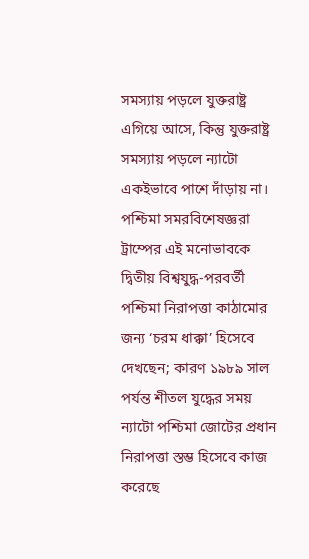সমস্যায় পড়লে যুক্তরাষ্ট্র এগিয়ে আসে, কিন্তু যুক্তরাষ্ট্র সমস্যায় পড়লে ন্যাটো একইভাবে পাশে দাঁড়ায় না। পশ্চিমা সমরবিশেষজ্ঞরা ট্রাম্পের এই মনোভাবকে দ্বিতীয় বিশ্বযুদ্ধ-পরবর্তী পশ্চিমা নিরাপত্তা কাঠামোর জন্য ‘চরম ধাক্কা’ হিসেবে দেখছেন; কারণ ১৯৮৯ সাল পর্যন্ত শীতল যুদ্ধের সময় ন্যাটো পশ্চিমা জোটের প্রধান নিরাপত্তা স্তম্ভ হিসেবে কাজ করেছে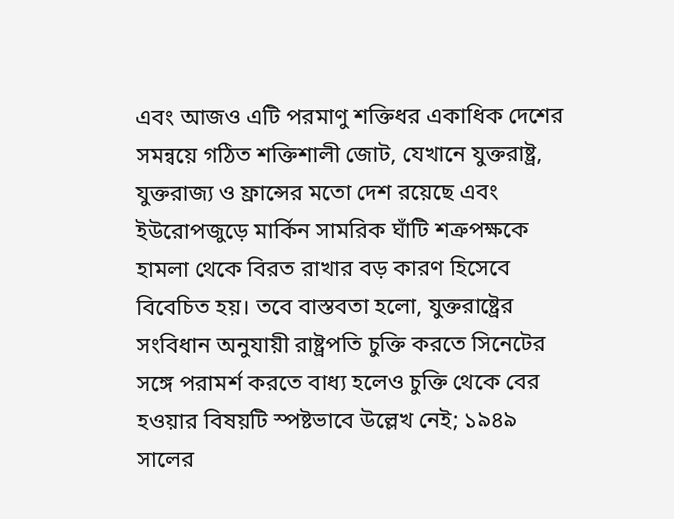এবং আজও এটি পরমাণু শক্তিধর একাধিক দেশের সমন্বয়ে গঠিত শক্তিশালী জোট, যেখানে যুক্তরাষ্ট্র, যুক্তরাজ্য ও ফ্রান্সের মতো দেশ রয়েছে এবং ইউরোপজুড়ে মার্কিন সামরিক ঘাঁটি শত্রুপক্ষকে হামলা থেকে বিরত রাখার বড় কারণ হিসেবে বিবেচিত হয়। তবে বাস্তবতা হলো, যুক্তরাষ্ট্রের সংবিধান অনুযায়ী রাষ্ট্রপতি চুক্তি করতে সিনেটের সঙ্গে পরামর্শ করতে বাধ্য হলেও চুক্তি থেকে বের হওয়ার বিষয়টি স্পষ্টভাবে উল্লেখ নেই; ১৯৪৯ সালের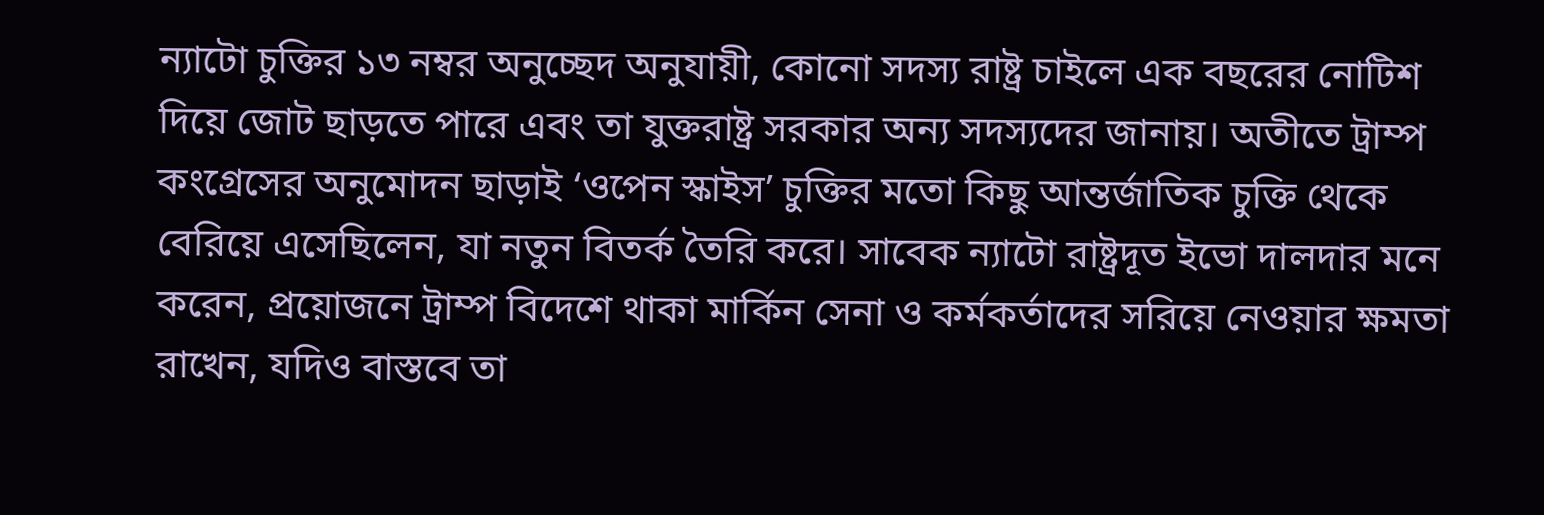ন্যাটো চুক্তির ১৩ নম্বর অনুচ্ছেদ অনুযায়ী, কোনো সদস্য রাষ্ট্র চাইলে এক বছরের নোটিশ দিয়ে জোট ছাড়তে পারে এবং তা যুক্তরাষ্ট্র সরকার অন্য সদস্যদের জানায়। অতীতে ট্রাম্প কংগ্রেসের অনুমোদন ছাড়াই ‘ওপেন স্কাইস’ চুক্তির মতো কিছু আন্তর্জাতিক চুক্তি থেকে বেরিয়ে এসেছিলেন, যা নতুন বিতর্ক তৈরি করে। সাবেক ন্যাটো রাষ্ট্রদূত ইভো দালদার মনে করেন, প্রয়োজনে ট্রাম্প বিদেশে থাকা মার্কিন সেনা ও কর্মকর্তাদের সরিয়ে নেওয়ার ক্ষমতা রাখেন, যদিও বাস্তবে তা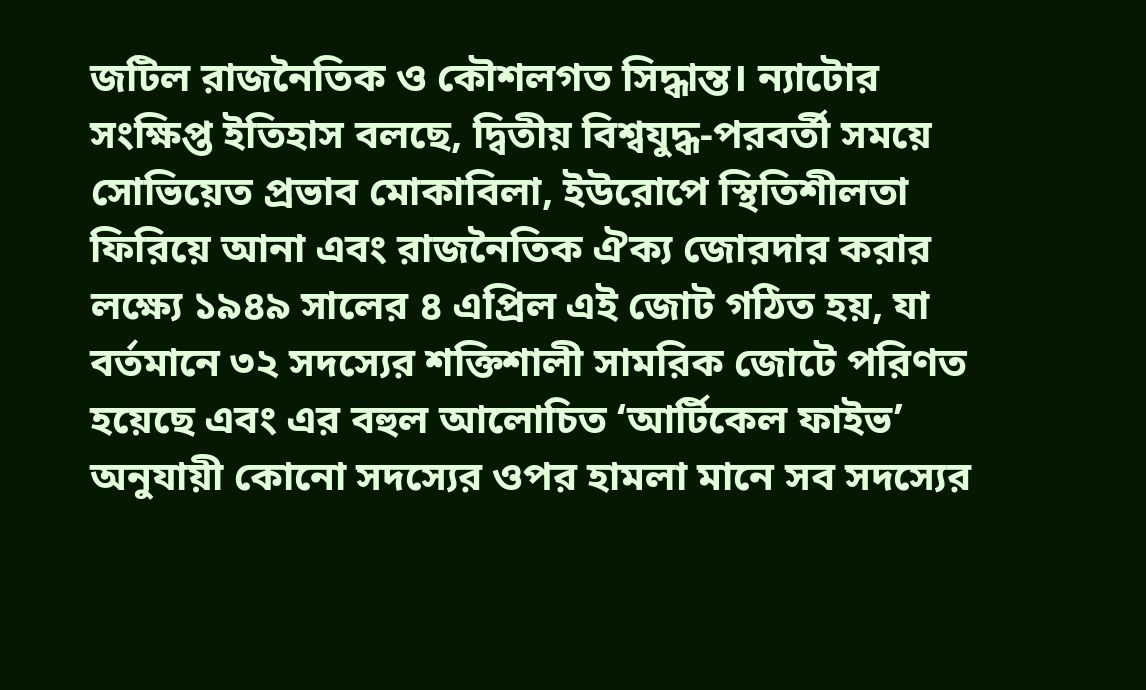জটিল রাজনৈতিক ও কৌশলগত সিদ্ধান্ত। ন্যাটোর সংক্ষিপ্ত ইতিহাস বলছে, দ্বিতীয় বিশ্বযুদ্ধ-পরবর্তী সময়ে সোভিয়েত প্রভাব মোকাবিলা, ইউরোপে স্থিতিশীলতা ফিরিয়ে আনা এবং রাজনৈতিক ঐক্য জোরদার করার লক্ষ্যে ১৯৪৯ সালের ৪ এপ্রিল এই জোট গঠিত হয়, যা বর্তমানে ৩২ সদস্যের শক্তিশালী সামরিক জোটে পরিণত হয়েছে এবং এর বহুল আলোচিত ‘আর্টিকেল ফাইভ’ অনুযায়ী কোনো সদস্যের ওপর হামলা মানে সব সদস্যের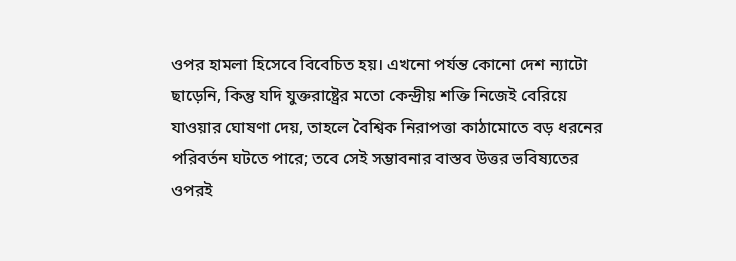ওপর হামলা হিসেবে বিবেচিত হয়। এখনো পর্যন্ত কোনো দেশ ন্যাটো ছাড়েনি, কিন্তু যদি যুক্তরাষ্ট্রের মতো কেন্দ্রীয় শক্তি নিজেই বেরিয়ে যাওয়ার ঘোষণা দেয়, তাহলে বৈশ্বিক নিরাপত্তা কাঠামোতে বড় ধরনের পরিবর্তন ঘটতে পারে; তবে সেই সম্ভাবনার বাস্তব উত্তর ভবিষ্যতের ওপরই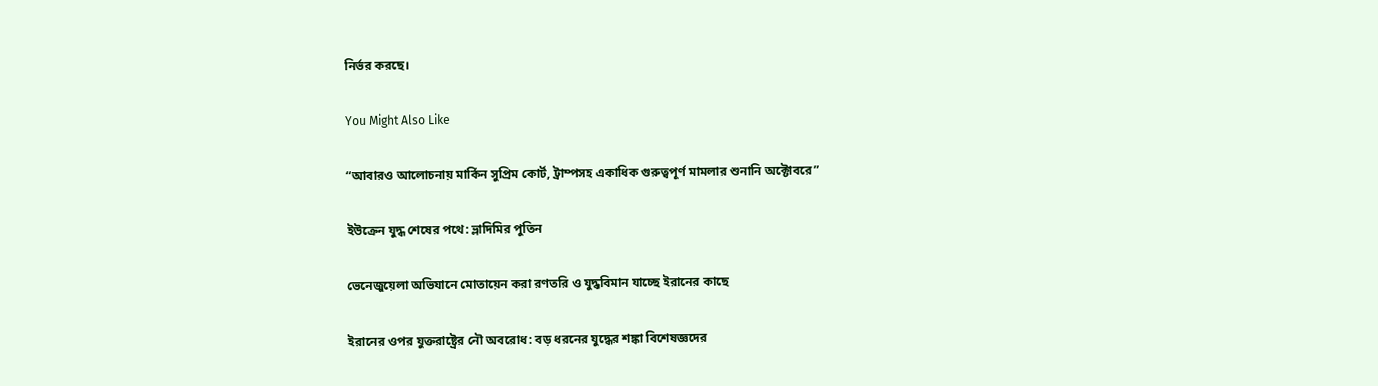নির্ভর করছে।

You Might Also Like

“আবারও আলোচনায় মার্কিন সুপ্রিম কোর্ট, ট্রাম্পসহ একাধিক গুরুত্বপূর্ণ মামলার শুনানি অক্টোবরে”

ইউক্রেন যুদ্ধ শেষের পথে: ভ্লাদিমির পুতিন

ভেনেজুয়েলা অভিযানে মোতায়েন করা রণতরি ও যুদ্ধবিমান যাচ্ছে ইরানের কাছে

ইরানের ওপর যুক্তরাষ্ট্রের নৌ অবরোধ: বড় ধরনের যুদ্ধের শঙ্কা বিশেষজ্ঞদের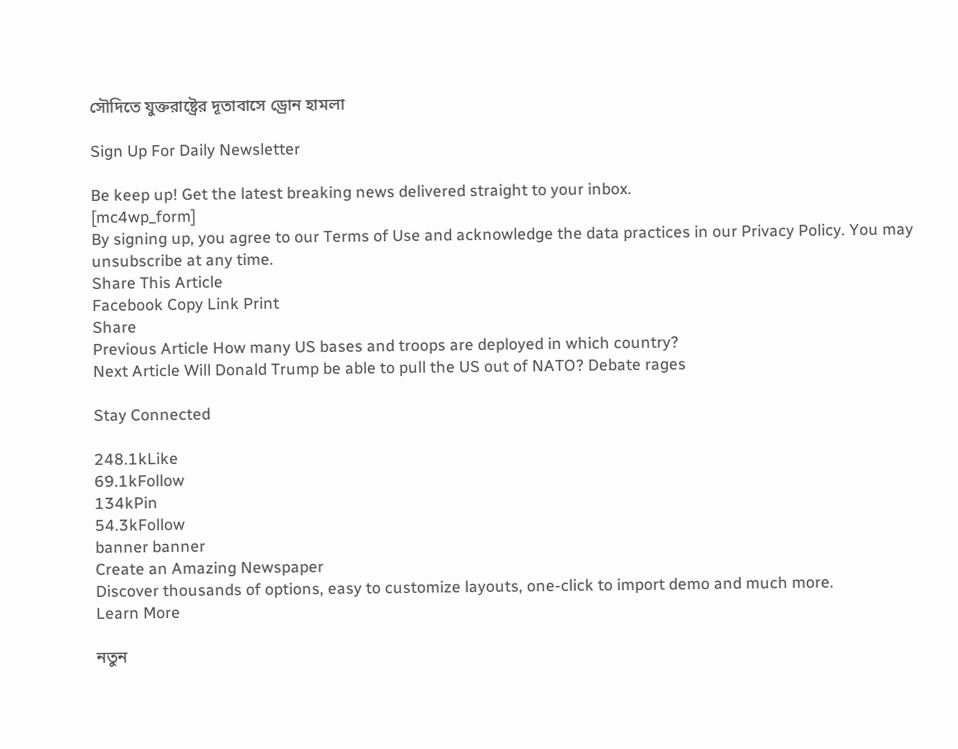সৌদিতে যুক্তরাষ্ট্রের দূতাবাসে ড্রোন হামলা

Sign Up For Daily Newsletter

Be keep up! Get the latest breaking news delivered straight to your inbox.
[mc4wp_form]
By signing up, you agree to our Terms of Use and acknowledge the data practices in our Privacy Policy. You may unsubscribe at any time.
Share This Article
Facebook Copy Link Print
Share
Previous Article How many US bases and troops are deployed in which country?
Next Article Will Donald Trump be able to pull the US out of NATO? Debate rages

Stay Connected

248.1kLike
69.1kFollow
134kPin
54.3kFollow
banner banner
Create an Amazing Newspaper
Discover thousands of options, easy to customize layouts, one-click to import demo and much more.
Learn More

নতুন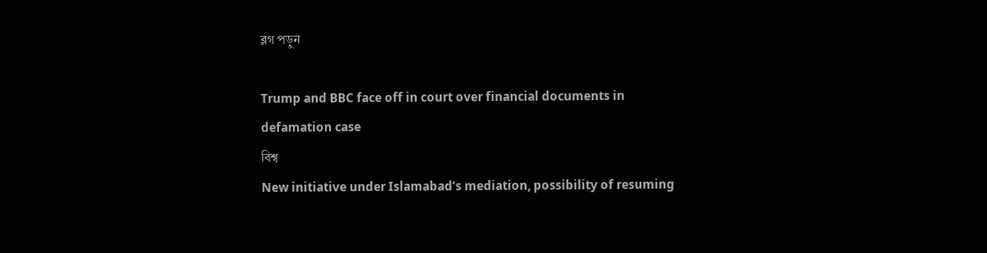ব্লগ পড়ুন

Trump and BBC face off in court over financial documents in defamation case
বিশ্ব
New initiative under Islamabad’s mediation, possibility of resuming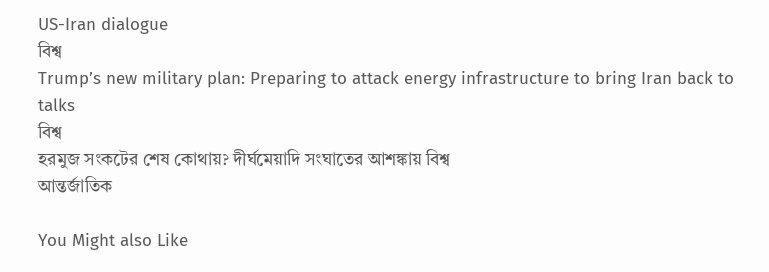US-Iran dialogue
বিশ্ব
Trump’s new military plan: Preparing to attack energy infrastructure to bring Iran back to talks
বিশ্ব
হরমুজ সংকটের শেষ কোথায়? দীর্ঘমেয়াদি সংঘাতের আশঙ্কায় বিশ্ব
আন্তর্জাতিক

You Might also Like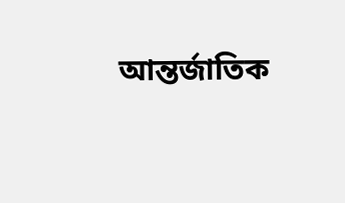আন্তর্জাতিক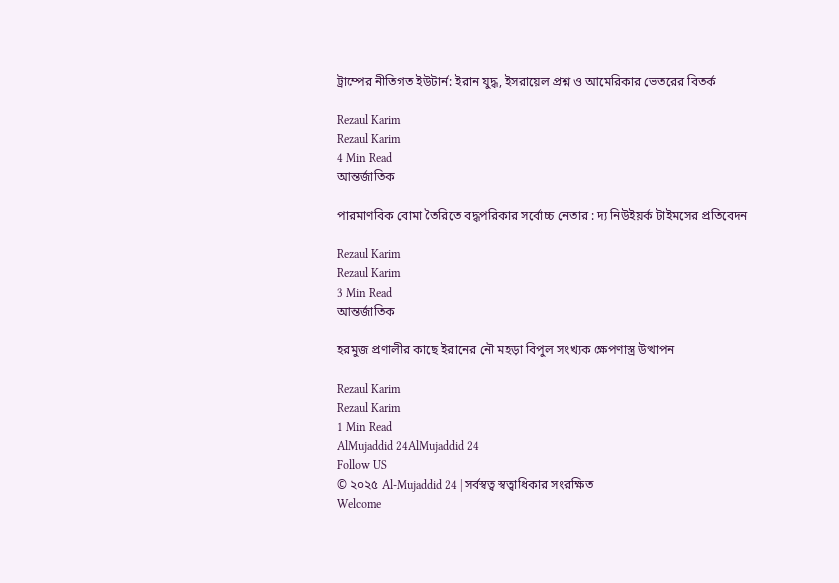ট্রাম্পের নীতিগত ইউটার্ন: ইরান যুদ্ধ, ইসরায়েল প্রশ্ন ও আমেরিকার ভেতরের বিতর্ক

Rezaul Karim
Rezaul Karim
4 Min Read
আন্তর্জাতিক

পারমাণবিক বোমা তৈরিতে বদ্ধপরিকার সর্বোচ্চ নেতার : দ্য নিউইয়র্ক টাইমসের প্রতিবেদন

Rezaul Karim
Rezaul Karim
3 Min Read
আন্তর্জাতিক

হরমুজ প্রণালীর কাছে ইরানের নৌ মহড়া বিপুল সংখ্যক ক্ষেপণাস্ত্র উত্থাপন

Rezaul Karim
Rezaul Karim
1 Min Read
AlMujaddid 24AlMujaddid 24
Follow US
© ২০২৫ Al-Mujaddid 24 | সর্বস্বত্ব স্বত্বাধিকার সংরক্ষিত
Welcome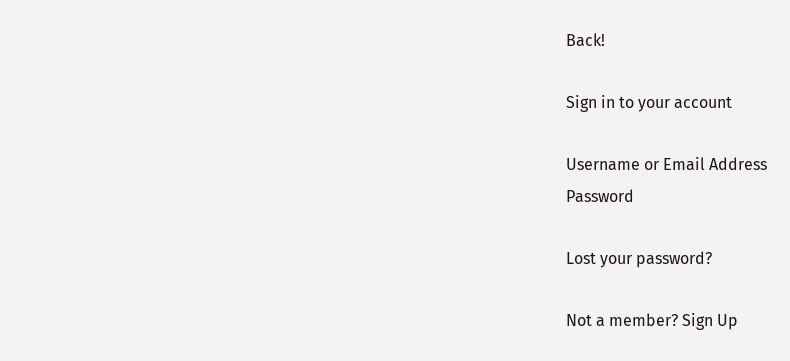Back!

Sign in to your account

Username or Email Address
Password

Lost your password?

Not a member? Sign Up